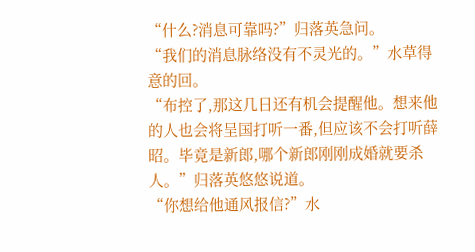“什么?消息可靠吗?”归落英急问。
“我们的消息脉络没有不灵光的。”水草得意的回。
“布控了,那这几日还有机会提醒他。想来他的人也会将呈国打听一番,但应该不会打听薛昭。毕竟是新郎,哪个新郎刚刚成婚就要杀人。”归落英悠悠说道。
“你想给他通风报信?”水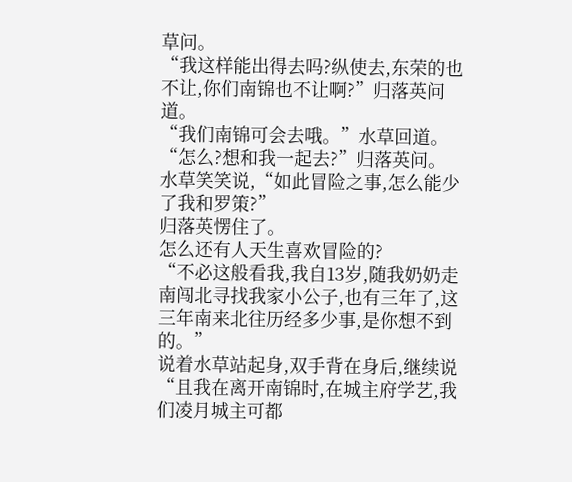草问。
“我这样能出得去吗?纵使去,东荣的也不让,你们南锦也不让啊?”归落英问道。
“我们南锦可会去哦。”水草回道。
“怎么?想和我一起去?”归落英问。
水草笑笑说,“如此冒险之事,怎么能少了我和罗策?”
归落英愣住了。
怎么还有人天生喜欢冒险的?
“不必这般看我,我自13岁,随我奶奶走南闯北寻找我家小公子,也有三年了,这三年南来北往历经多少事,是你想不到的。”
说着水草站起身,双手背在身后,继续说“且我在离开南锦时,在城主府学艺,我们凌月城主可都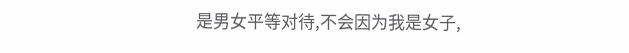是男女平等对待,不会因为我是女子,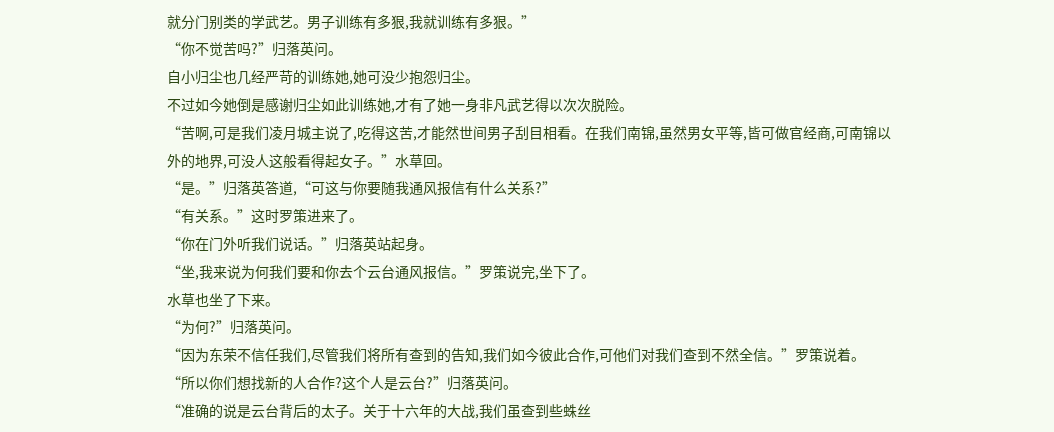就分门别类的学武艺。男子训练有多狠,我就训练有多狠。”
“你不觉苦吗?”归落英问。
自小归尘也几经严苛的训练她,她可没少抱怨归尘。
不过如今她倒是感谢归尘如此训练她,才有了她一身非凡武艺得以次次脱险。
“苦啊,可是我们凌月城主说了,吃得这苦,才能然世间男子刮目相看。在我们南锦,虽然男女平等,皆可做官经商,可南锦以外的地界,可没人这般看得起女子。”水草回。
“是。”归落英答道,“可这与你要随我通风报信有什么关系?”
“有关系。”这时罗策进来了。
“你在门外听我们说话。”归落英站起身。
“坐,我来说为何我们要和你去个云台通风报信。”罗策说完,坐下了。
水草也坐了下来。
“为何?”归落英问。
“因为东荣不信任我们,尽管我们将所有查到的告知,我们如今彼此合作,可他们对我们查到不然全信。”罗策说着。
“所以你们想找新的人合作?这个人是云台?”归落英问。
“准确的说是云台背后的太子。关于十六年的大战,我们虽查到些蛛丝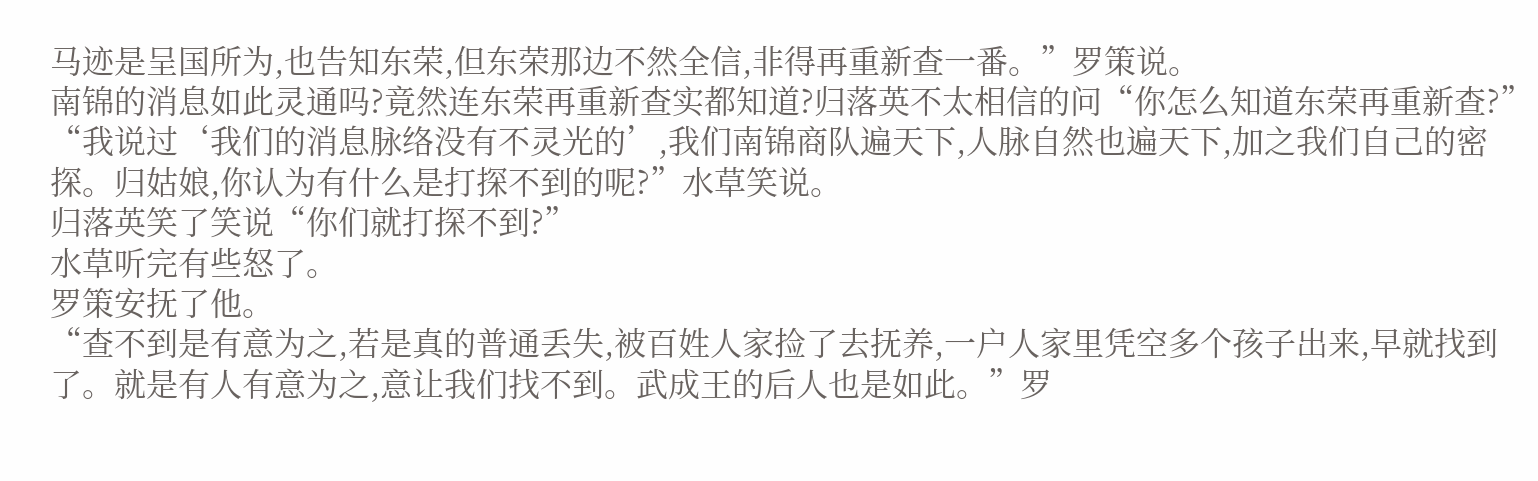马迹是呈国所为,也告知东荣,但东荣那边不然全信,非得再重新查一番。”罗策说。
南锦的消息如此灵通吗?竟然连东荣再重新查实都知道?归落英不太相信的问“你怎么知道东荣再重新查?”
“我说过‘我们的消息脉络没有不灵光的’,我们南锦商队遍天下,人脉自然也遍天下,加之我们自己的密探。归姑娘,你认为有什么是打探不到的呢?”水草笑说。
归落英笑了笑说“你们就打探不到?”
水草听完有些怒了。
罗策安抚了他。
“查不到是有意为之,若是真的普通丢失,被百姓人家捡了去抚养,一户人家里凭空多个孩子出来,早就找到了。就是有人有意为之,意让我们找不到。武成王的后人也是如此。”罗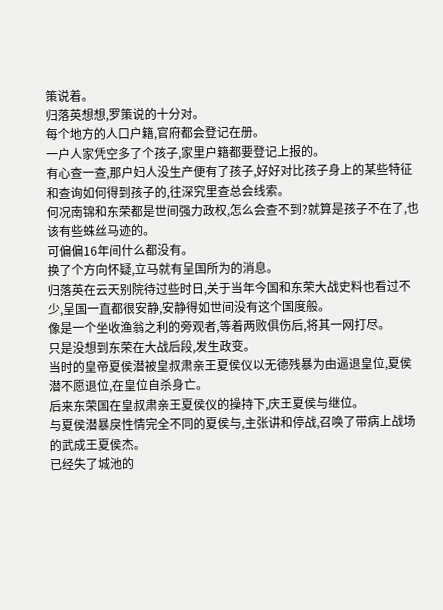策说着。
归落英想想,罗策说的十分对。
每个地方的人口户籍,官府都会登记在册。
一户人家凭空多了个孩子,家里户籍都要登记上报的。
有心查一查,那户妇人没生产便有了孩子,好好对比孩子身上的某些特征和查询如何得到孩子的,往深究里查总会线索。
何况南锦和东荣都是世间强力政权,怎么会查不到?就算是孩子不在了,也该有些蛛丝马迹的。
可偏偏16年间什么都没有。
换了个方向怀疑,立马就有呈国所为的消息。
归落英在云天别院待过些时日,关于当年今国和东荣大战史料也看过不少,呈国一直都很安静,安静得如世间没有这个国度般。
像是一个坐收渔翁之利的旁观者,等着两败俱伤后,将其一网打尽。
只是没想到东荣在大战后段,发生政变。
当时的皇帝夏侯潜被皇叔肃亲王夏侯仪以无德残暴为由逼退皇位,夏侯潜不愿退位,在皇位自杀身亡。
后来东荣国在皇叔肃亲王夏侯仪的操持下,庆王夏侯与继位。
与夏侯潜暴戾性情完全不同的夏侯与,主张讲和停战,召唤了带病上战场的武成王夏侯杰。
已经失了城池的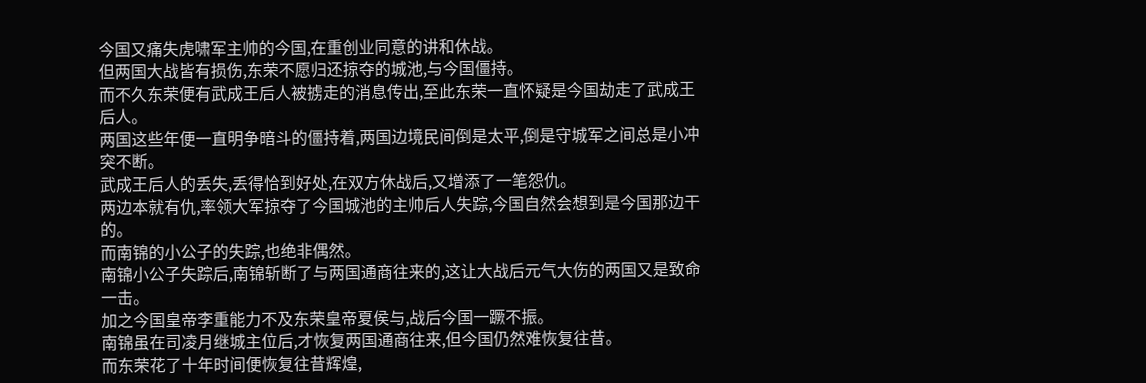今国又痛失虎啸军主帅的今国,在重创业同意的讲和休战。
但两国大战皆有损伤,东荣不愿归还掠夺的城池,与今国僵持。
而不久东荣便有武成王后人被掳走的消息传出,至此东荣一直怀疑是今国劫走了武成王后人。
两国这些年便一直明争暗斗的僵持着,两国边境民间倒是太平,倒是守城军之间总是小冲突不断。
武成王后人的丢失,丢得恰到好处,在双方休战后,又增添了一笔怨仇。
两边本就有仇,率领大军掠夺了今国城池的主帅后人失踪,今国自然会想到是今国那边干的。
而南锦的小公子的失踪,也绝非偶然。
南锦小公子失踪后,南锦斩断了与两国通商往来的,这让大战后元气大伤的两国又是致命一击。
加之今国皇帝李重能力不及东荣皇帝夏侯与,战后今国一蹶不振。
南锦虽在司凌月继城主位后,才恢复两国通商往来,但今国仍然难恢复往昔。
而东荣花了十年时间便恢复往昔辉煌,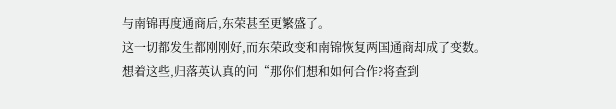与南锦再度通商后,东荣甚至更繁盛了。
这一切都发生都刚刚好,而东荣政变和南锦恢复两国通商却成了变数。
想着这些,归落英认真的问“那你们想和如何合作?将查到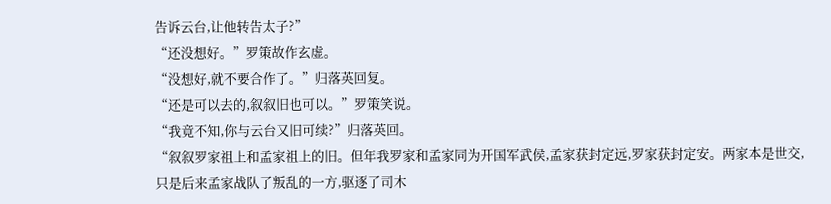告诉云台,让他转告太子?”
“还没想好。”罗策故作玄虚。
“没想好,就不要合作了。”归落英回复。
“还是可以去的,叙叙旧也可以。”罗策笑说。
“我竟不知,你与云台又旧可续?”归落英回。
“叙叙罗家祖上和孟家祖上的旧。但年我罗家和孟家同为开国军武侯,孟家获封定远,罗家获封定安。两家本是世交,只是后来孟家战队了叛乱的一方,驱逐了司木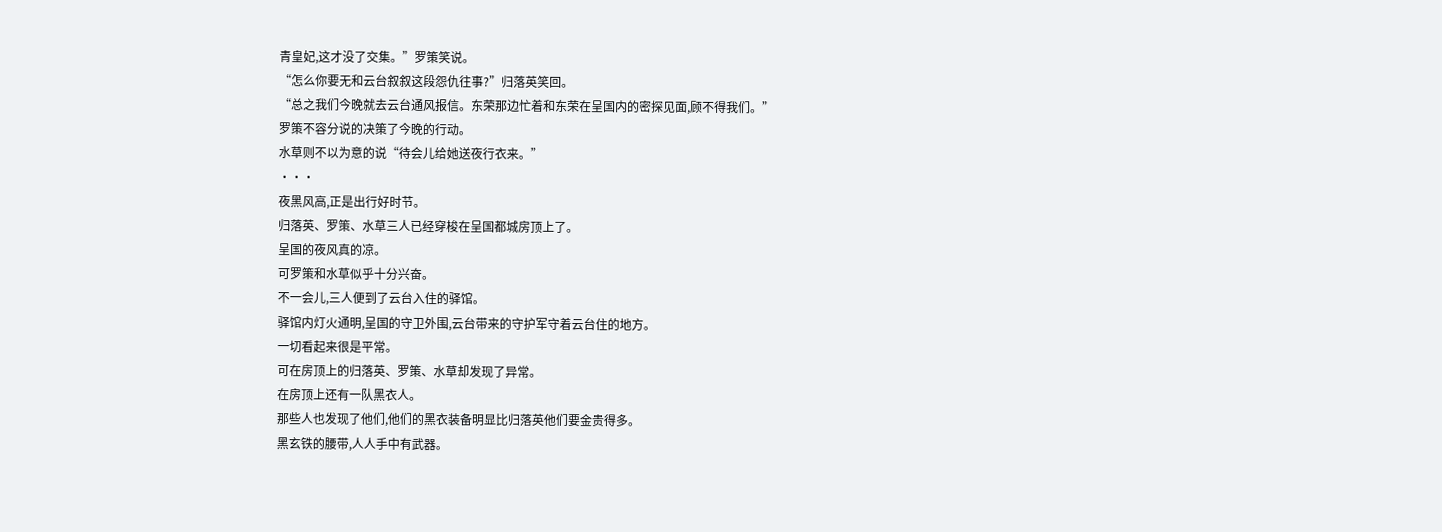青皇妃,这才没了交集。”罗策笑说。
“怎么你要无和云台叙叙这段怨仇往事?”归落英笑回。
“总之我们今晚就去云台通风报信。东荣那边忙着和东荣在呈国内的密探见面,顾不得我们。”
罗策不容分说的决策了今晚的行动。
水草则不以为意的说“待会儿给她送夜行衣来。”
···
夜黑风高,正是出行好时节。
归落英、罗策、水草三人已经穿梭在呈国都城房顶上了。
呈国的夜风真的凉。
可罗策和水草似乎十分兴奋。
不一会儿,三人便到了云台入住的驿馆。
驿馆内灯火通明,呈国的守卫外围,云台带来的守护军守着云台住的地方。
一切看起来很是平常。
可在房顶上的归落英、罗策、水草却发现了异常。
在房顶上还有一队黑衣人。
那些人也发现了他们,他们的黑衣装备明显比归落英他们要金贵得多。
黑玄铁的腰带,人人手中有武器。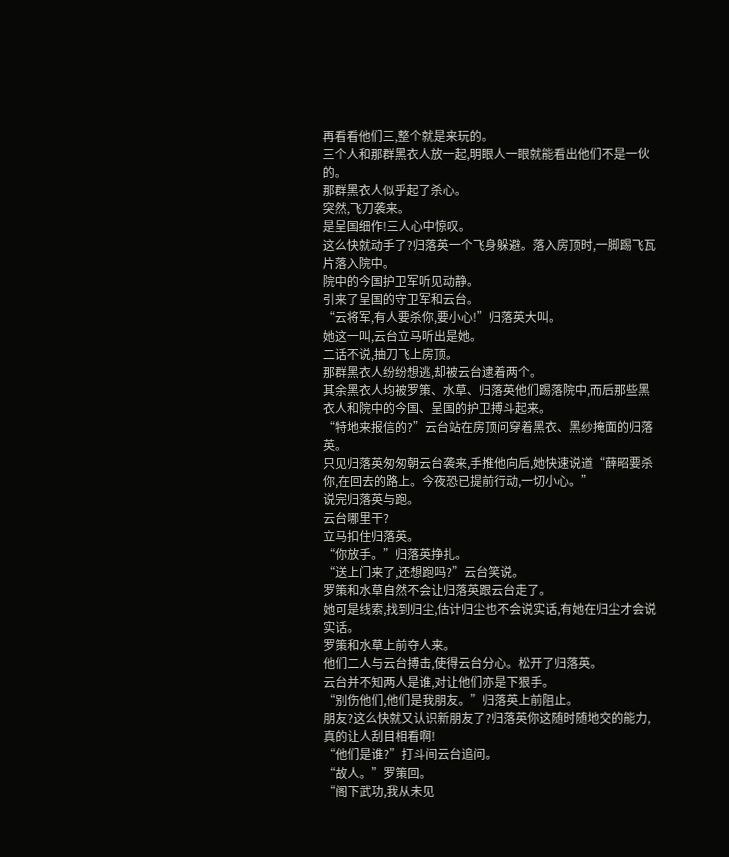再看看他们三,整个就是来玩的。
三个人和那群黑衣人放一起,明眼人一眼就能看出他们不是一伙的。
那群黑衣人似乎起了杀心。
突然,飞刀袭来。
是呈国细作!三人心中惊叹。
这么快就动手了?归落英一个飞身躲避。落入房顶时,一脚踢飞瓦片落入院中。
院中的今国护卫军听见动静。
引来了呈国的守卫军和云台。
“云将军,有人要杀你,要小心!”归落英大叫。
她这一叫,云台立马听出是她。
二话不说,抽刀飞上房顶。
那群黑衣人纷纷想逃,却被云台逮着两个。
其余黑衣人均被罗策、水草、归落英他们踢落院中,而后那些黑衣人和院中的今国、呈国的护卫搏斗起来。
“特地来报信的?”云台站在房顶问穿着黑衣、黑纱掩面的归落英。
只见归落英匆匆朝云台袭来,手推他向后,她快速说道“薛昭要杀你,在回去的路上。今夜恐已提前行动,一切小心。”
说完归落英与跑。
云台哪里干?
立马扣住归落英。
“你放手。”归落英挣扎。
“送上门来了,还想跑吗?”云台笑说。
罗策和水草自然不会让归落英跟云台走了。
她可是线索,找到归尘,估计归尘也不会说实话,有她在归尘才会说实话。
罗策和水草上前夺人来。
他们二人与云台搏击,使得云台分心。松开了归落英。
云台并不知两人是谁,对让他们亦是下狠手。
“别伤他们,他们是我朋友。”归落英上前阻止。
朋友?这么快就又认识新朋友了?归落英你这随时随地交的能力,真的让人刮目相看啊!
“他们是谁?”打斗间云台追问。
“故人。”罗策回。
“阁下武功,我从未见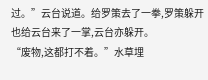过。”云台说道。给罗策去了一拳,罗策躲开也给云台来了一掌,云台亦躲开。
“废物,这都打不着。”水草埋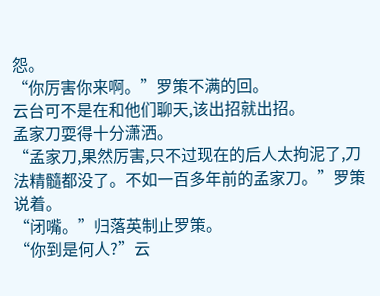怨。
“你厉害你来啊。”罗策不满的回。
云台可不是在和他们聊天,该出招就出招。
孟家刀耍得十分潇洒。
“孟家刀,果然厉害,只不过现在的后人太拘泥了,刀法精髓都没了。不如一百多年前的孟家刀。”罗策说着。
“闭嘴。”归落英制止罗策。
“你到是何人?”云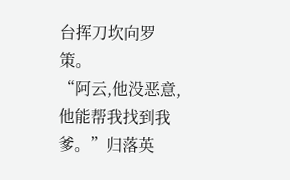台挥刀坎向罗策。
“阿云,他没恶意,他能帮我找到我爹。”归落英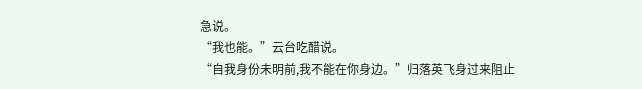急说。
“我也能。”云台吃醋说。
“自我身份未明前,我不能在你身边。”归落英飞身过来阻止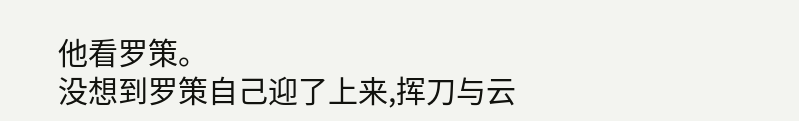他看罗策。
没想到罗策自己迎了上来,挥刀与云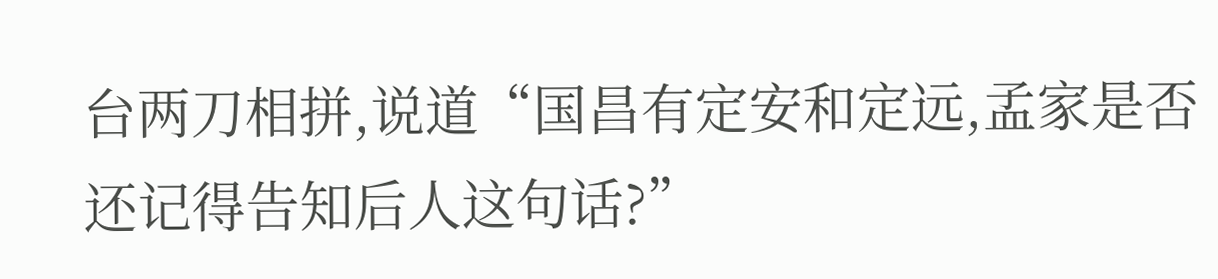台两刀相拼,说道“国昌有定安和定远,孟家是否还记得告知后人这句话?”